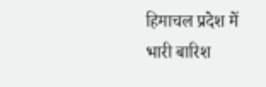हिमाचल प्रदेश में भारी बारिश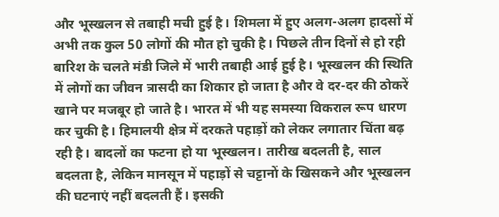और भूस्खलन से तबाही मची हुई है। शिमला में हुए अलग-अलग हादसों में अभी तक कुल 50 लोगों की मौत हो चुकी है। पिछले तीन दिनों से हो रही बारिश के चलते मंडी जिले में भारी तबाही आई हुई है। भूस्खलन की स्थिति में लोगों का जीवन त्रासदी का शिकार हो जाता है और वे दर-दर की ठोकरें खाने पर मजबूर हो जाते है। भारत में भी यह समस्या विकराल रूप धारण कर चुकी है। हिमालयी क्षेत्र में दरकते पहाड़ों को लेकर लगातार चिंता बढ़ रही है। बादलों का फटना हो या भूस्खलन। तारीख बदलती है, साल बदलता है, लेकिन मानसून में पहाड़ों से चट्टानों के खिसकने और भूस्खलन की घटनाएं नहीं बदलती हैं। इसकी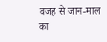वजह से जान-माल का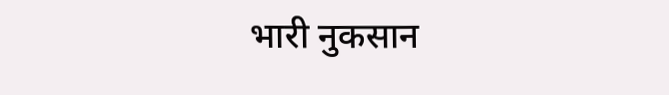भारी नुकसान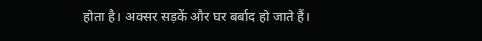होता है। अक्सर सड़कें और घर बर्बाद हो जाते हैं।